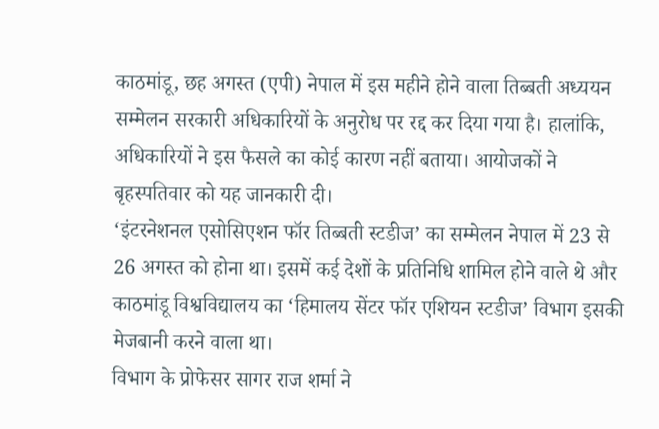काठमांडू, छह अगस्त (एपी) नेपाल में इस महीने होने वाला तिब्बती अध्ययन सम्मेलन सरकारी अधिकारियों के अनुरोध पर रद्द कर दिया गया है। हालांकि, अधिकारियों ने इस फैसले का कोई कारण नहीं बताया। आयोजकों ने बृहस्पतिवार को यह जानकारी दी।
‘इंटरनेशनल एसोसिएशन फॉर तिब्बती स्टडीज’ का सम्मेलन नेपाल में 23 से 26 अगस्त को होना था। इसमें कई देशों के प्रतिनिधि शामिल होने वाले थे और काठमांडू विश्वविद्यालय का ‘हिमालय सेंटर फॉर एशियन स्टडीज’ विभाग इसकी मेजबानी करने वाला था।
विभाग के प्रोफेसर सागर राज शर्मा ने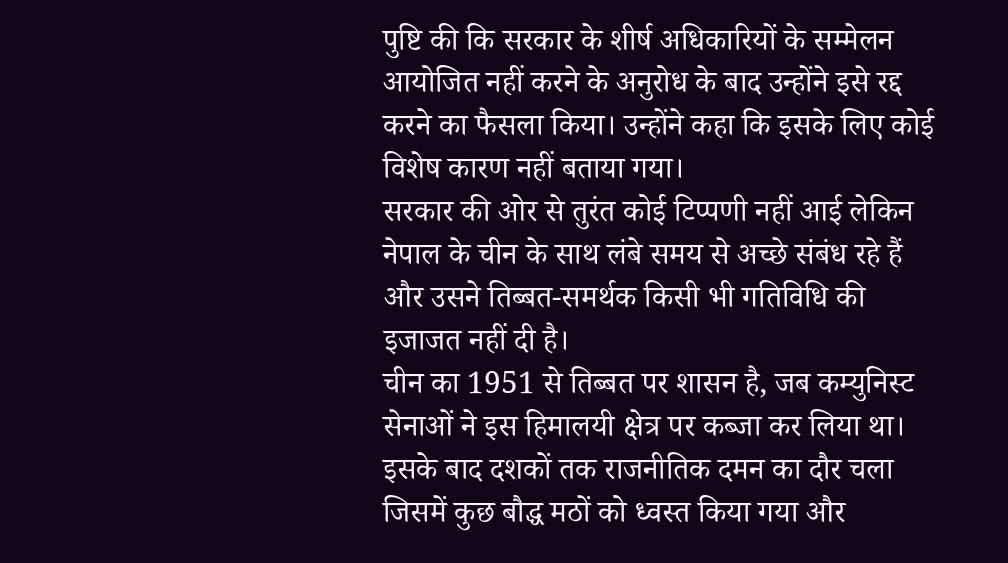पुष्टि की कि सरकार के शीर्ष अधिकारियों के सम्मेलन आयोजित नहीं करने के अनुरोध के बाद उन्होंने इसे रद्द करने का फैसला किया। उन्होंने कहा कि इसके लिए कोई विशेष कारण नहीं बताया गया।
सरकार की ओर से तुरंत कोई टिप्पणी नहीं आई लेकिन नेपाल के चीन के साथ लंबे समय से अच्छे संबंध रहे हैं और उसने तिब्बत-समर्थक किसी भी गतिविधि की इजाजत नहीं दी है।
चीन का 1951 से तिब्बत पर शासन है, जब कम्युनिस्ट सेनाओं ने इस हिमालयी क्षेत्र पर कब्जा कर लिया था। इसके बाद दशकों तक राजनीतिक दमन का दौर चला जिसमें कुछ बौद्ध मठों को ध्वस्त किया गया और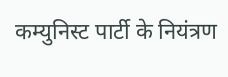कम्युनिस्ट पार्टी के नियंत्रण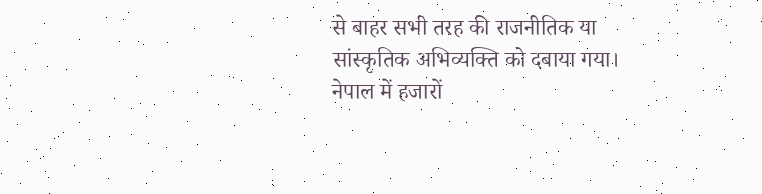से बाहर सभी तरह की राजनीतिक या सांस्कृतिक अभिव्यक्ति को दबाया गया।
नेपाल में हजारों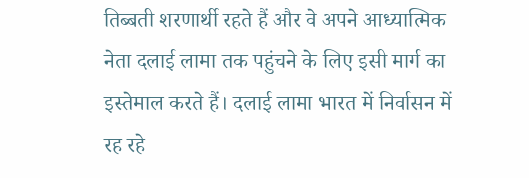तिब्बती शरणार्थी रहते हैं और वे अपने आध्यात्मिक नेता दलाई लामा तक पहुंचने के लिए इसी मार्ग का इस्तेमाल करते हैं। दलाई लामा भारत में निर्वासन में रह रहे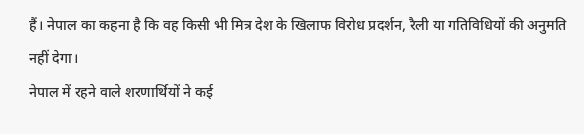हैं। नेपाल का कहना है कि वह किसी भी मित्र देश के खिलाफ विरोध प्रदर्शन, रैली या गतिविधियों की अनुमति नहीं देगा।
नेपाल में रहने वाले शरणार्थियों ने कई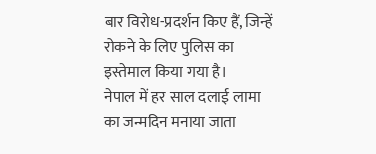बार विरोध-प्रदर्शन किए हैं, जिन्हें रोकने के लिए पुलिस का इस्तेमाल किया गया है।
नेपाल में हर साल दलाई लामा का जन्मदिन मनाया जाता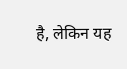है, लेकिन यह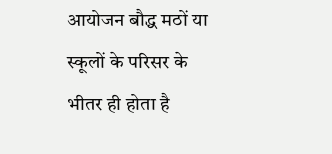आयोजन बौद्ध मठों या स्कूलों के परिसर के भीतर ही होता है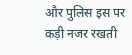और पुलिस इस पर कड़ी नजर रखती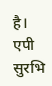है।
एपी सुरभि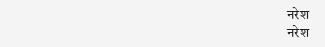नरेश
नरेश